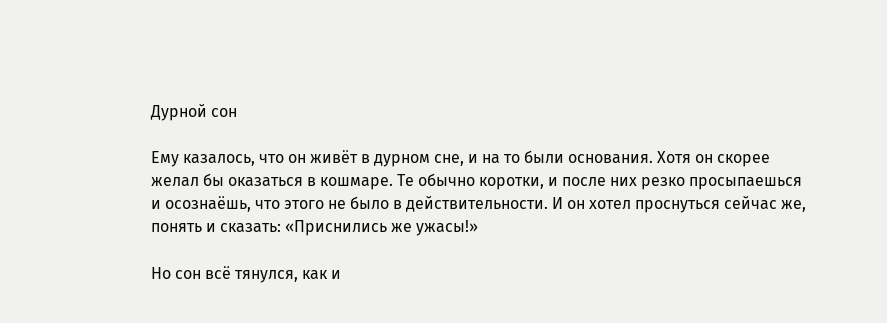Дурной сон

Ему казалось, что он живёт в дурном сне, и на то были основания. Хотя он скорее желал бы оказаться в кошмаре. Те обычно коротки, и после них резко просыпаешься и осознаёшь, что этого не было в действительности. И он хотел проснуться сейчас же, понять и сказать: «Приснились же ужасы!»

Но сон всё тянулся, как и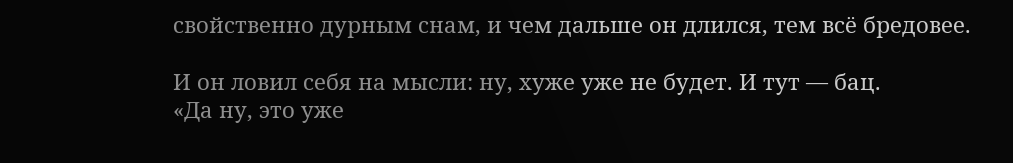свойственно дурным снам, и чем дальше он длился, тем всё бредовее.

И он ловил себя на мысли: ну, хуже уже не будет. И тут — бац.
«Да ну, это уже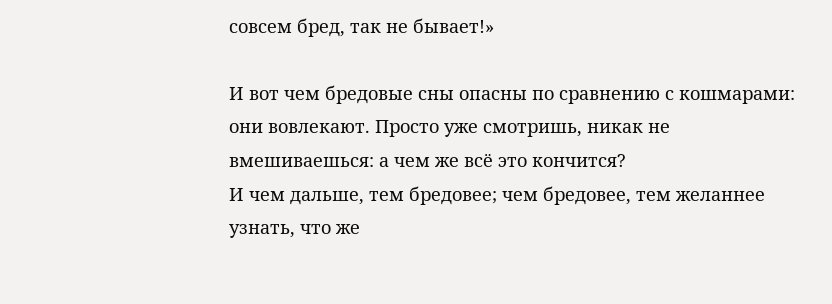совсем бред, так не бывает!»

И вот чем бредовые сны опасны по сравнению с кошмарами: они вовлекают. Просто уже смотришь, никак не вмешиваешься: а чем же всё это кончится?
И чем дальше, тем бредовее; чем бредовее, тем желаннее узнать, что же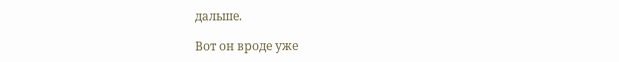дальше.

Вот он вроде уже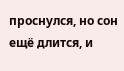проснулся, но сон ещё длится, и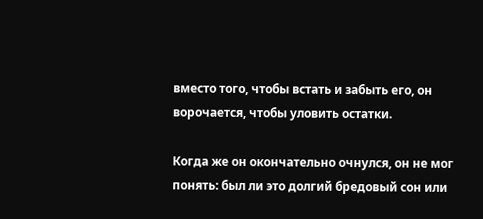вместо того, чтобы встать и забыть его, он ворочается, чтобы уловить остатки.

Когда же он окончательно очнулся, он не мог понять: был ли это долгий бредовый сон или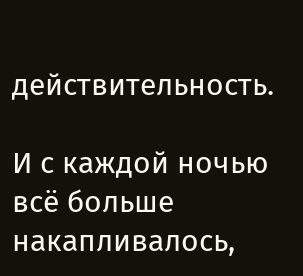действительность.

И с каждой ночью всё больше накапливалось,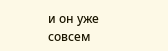и он уже совсем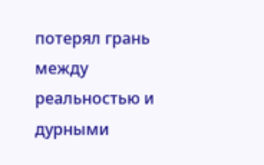потерял грань между реальностью и дурными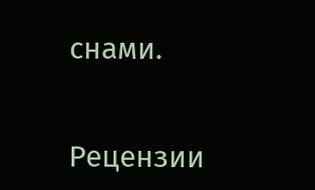снами.


Рецензии